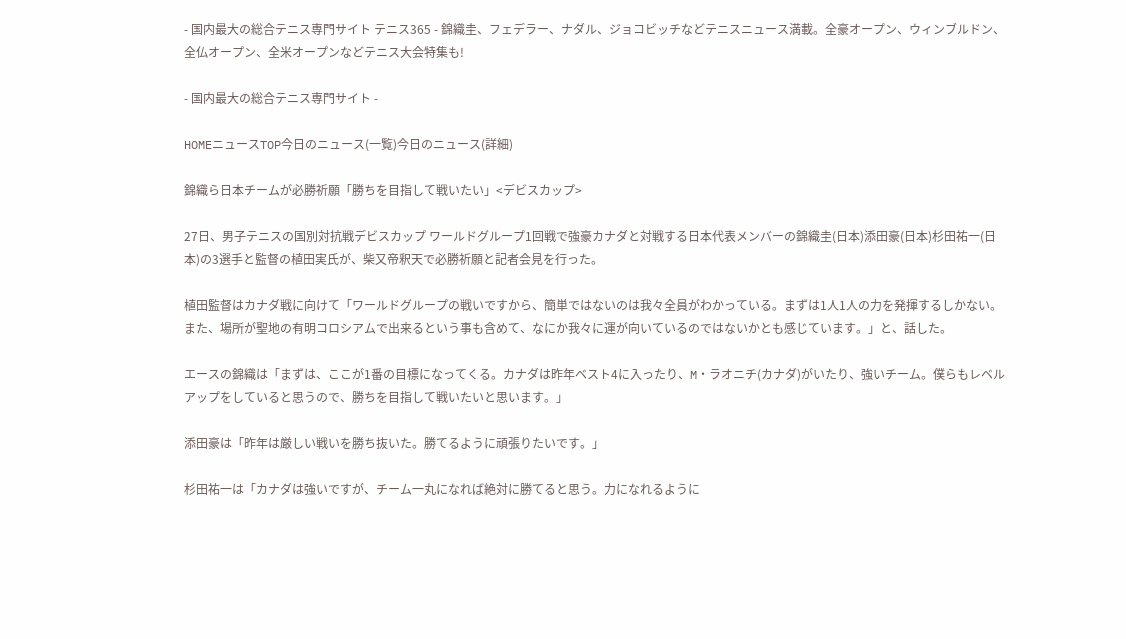- 国内最大の総合テニス専門サイト テニス365 - 錦織圭、フェデラー、ナダル、ジョコビッチなどテニスニュース満載。全豪オープン、ウィンブルドン、全仏オープン、全米オープンなどテニス大会特集も!

- 国内最大の総合テニス専門サイト -

HOMEニュースTOP今日のニュース(一覧)今日のニュース(詳細)

錦織ら日本チームが必勝祈願「勝ちを目指して戦いたい」<デビスカップ>

27日、男子テニスの国別対抗戦デビスカップ ワールドグループ1回戦で強豪カナダと対戦する日本代表メンバーの錦織圭(日本)添田豪(日本)杉田祐一(日本)の3選手と監督の植田実氏が、柴又帝釈天で必勝祈願と記者会見を行った。

植田監督はカナダ戦に向けて「ワールドグループの戦いですから、簡単ではないのは我々全員がわかっている。まずは1人1人の力を発揮するしかない。また、場所が聖地の有明コロシアムで出来るという事も含めて、なにか我々に運が向いているのではないかとも感じています。」と、話した。

エースの錦織は「まずは、ここが1番の目標になってくる。カナダは昨年ベスト4に入ったり、M・ラオニチ(カナダ)がいたり、強いチーム。僕らもレベルアップをしていると思うので、勝ちを目指して戦いたいと思います。」

添田豪は「昨年は厳しい戦いを勝ち抜いた。勝てるように頑張りたいです。」

杉田祐一は「カナダは強いですが、チーム一丸になれば絶対に勝てると思う。力になれるように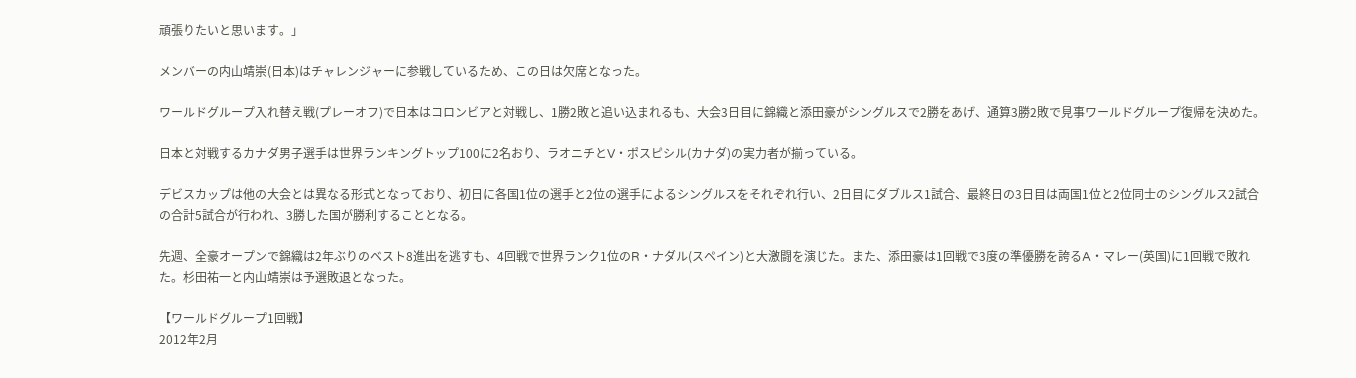頑張りたいと思います。」

メンバーの内山靖崇(日本)はチャレンジャーに参戦しているため、この日は欠席となった。

ワールドグループ入れ替え戦(プレーオフ)で日本はコロンビアと対戦し、1勝2敗と追い込まれるも、大会3日目に錦織と添田豪がシングルスで2勝をあげ、通算3勝2敗で見事ワールドグループ復帰を決めた。

日本と対戦するカナダ男子選手は世界ランキングトップ100に2名おり、ラオニチとV・ポスピシル(カナダ)の実力者が揃っている。

デビスカップは他の大会とは異なる形式となっており、初日に各国1位の選手と2位の選手によるシングルスをそれぞれ行い、2日目にダブルス1試合、最終日の3日目は両国1位と2位同士のシングルス2試合の合計5試合が行われ、3勝した国が勝利することとなる。

先週、全豪オープンで錦織は2年ぶりのベスト8進出を逃すも、4回戦で世界ランク1位のR・ナダル(スペイン)と大激闘を演じた。また、添田豪は1回戦で3度の準優勝を誇るA・マレー(英国)に1回戦で敗れた。杉田祐一と内山靖崇は予選敗退となった。

【ワールドグループ1回戦】
2012年2月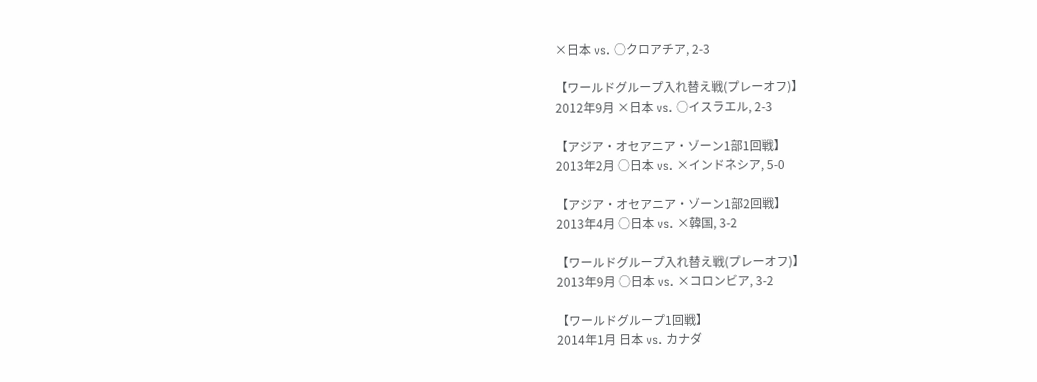×日本 vs. ○クロアチア, 2-3

【ワールドグループ入れ替え戦(プレーオフ)】
2012年9月 ×日本 vs. ○イスラエル, 2-3

【アジア・オセアニア・ゾーン1部1回戦】
2013年2月 ○日本 vs. ×インドネシア, 5-0

【アジア・オセアニア・ゾーン1部2回戦】
2013年4月 ○日本 vs. ×韓国, 3-2

【ワールドグループ入れ替え戦(プレーオフ)】
2013年9月 ○日本 vs. ×コロンビア, 3-2

【ワールドグループ1回戦】
2014年1月 日本 vs. カナダ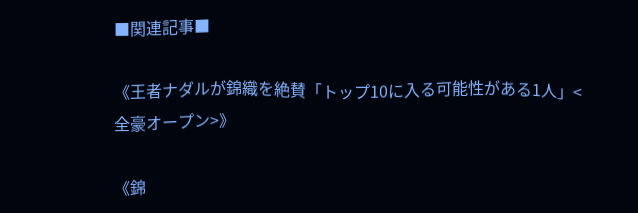■関連記事■

《王者ナダルが錦織を絶賛「トップ10に入る可能性がある1人」<全豪オープン>》

《錦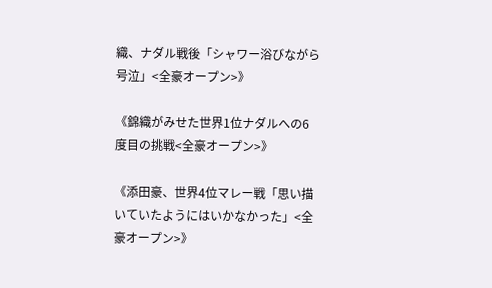織、ナダル戦後「シャワー浴びながら号泣」<全豪オープン>》

《錦織がみせた世界1位ナダルへの6度目の挑戦<全豪オープン>》

《添田豪、世界4位マレー戦「思い描いていたようにはいかなかった」<全豪オープン>》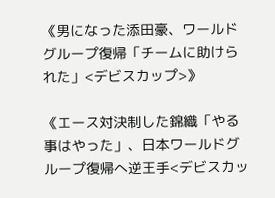《男になった添田豪、ワールドグループ復帰「チームに助けられた」<デビスカップ>》

《エース対決制した錦織「やる事はやった」、日本ワールドグループ復帰へ逆王手<デビスカッ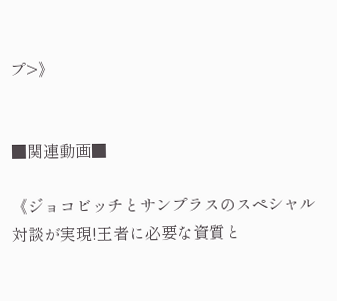プ>》


■関連動画■

《ジョコビッチとサンプラスのスペシャル対談が実現!王者に必要な資質と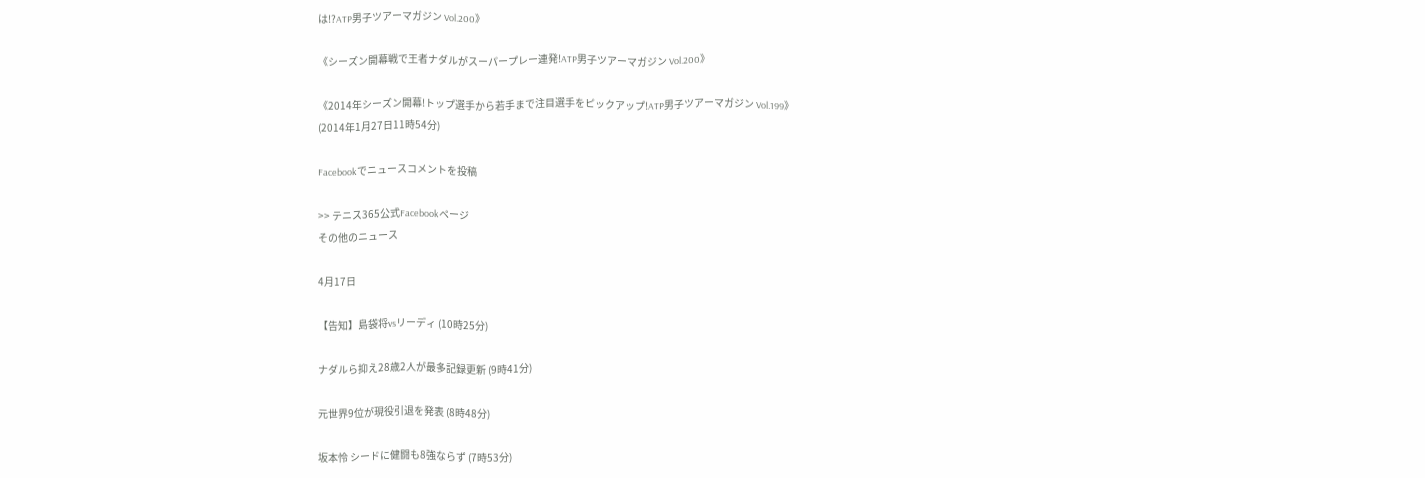は!?ATP男子ツアーマガジン Vol.200》

《シーズン開幕戦で王者ナダルがスーパープレー連発!ATP男子ツアーマガジン Vol.200》

《2014年シーズン開幕!トップ選手から若手まで注目選手をピックアップ!ATP男子ツアーマガジン Vol.199》
(2014年1月27日11時54分)

Facebookでニュースコメントを投稿

>> テニス365公式Facebookページ
その他のニュース

4月17日

【告知】島袋将vsリーディ (10時25分)

ナダルら抑え28歳2人が最多記録更新 (9時41分)

元世界9位が現役引退を発表 (8時48分)

坂本怜 シードに健闘も8強ならず (7時53分)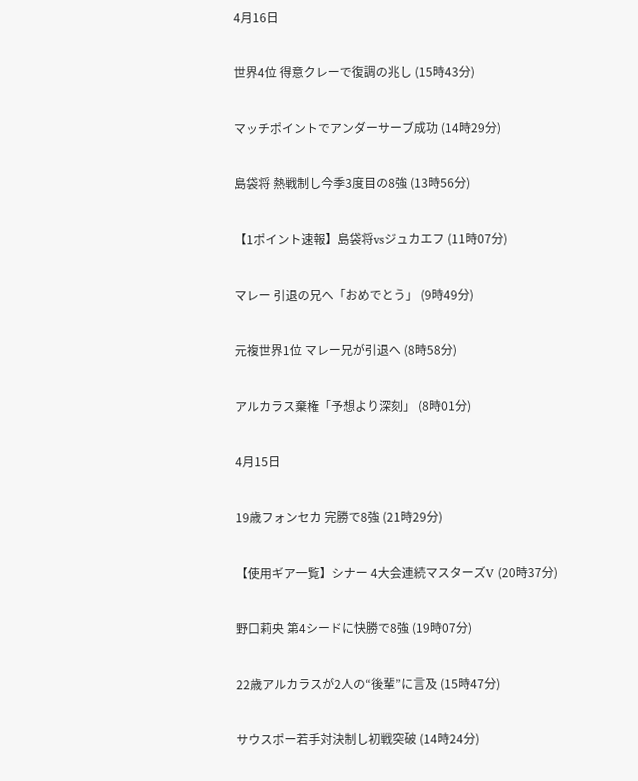4月16日

世界4位 得意クレーで復調の兆し (15時43分)

マッチポイントでアンダーサーブ成功 (14時29分)

島袋将 熱戦制し今季3度目の8強 (13時56分)

【1ポイント速報】島袋将vsジュカエフ (11時07分)

マレー 引退の兄へ「おめでとう」 (9時49分)

元複世界1位 マレー兄が引退へ (8時58分)

アルカラス棄権「予想より深刻」 (8時01分)

4月15日

19歳フォンセカ 完勝で8強 (21時29分)

【使用ギア一覧】シナー 4大会連続マスターズV (20時37分)

野口莉央 第4シードに快勝で8強 (19時07分)

22歳アルカラスが2人の“後輩”に言及 (15時47分)

サウスポー若手対決制し初戦突破 (14時24分)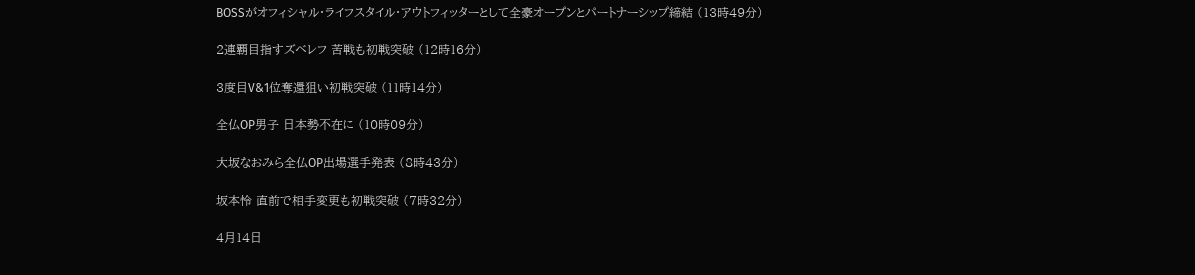BOSSがオフィシャル・ライフスタイル・アウトフィッターとして全豪オープンとパートナーシップ締結 (13時49分)

2連覇目指すズベレフ 苦戦も初戦突破 (12時16分)

3度目V&1位奪還狙い初戦突破 (11時14分)

全仏OP男子 日本勢不在に (10時09分)

大坂なおみら全仏OP出場選手発表 (8時43分)

坂本怜 直前で相手変更も初戦突破 (7時32分)

4月14日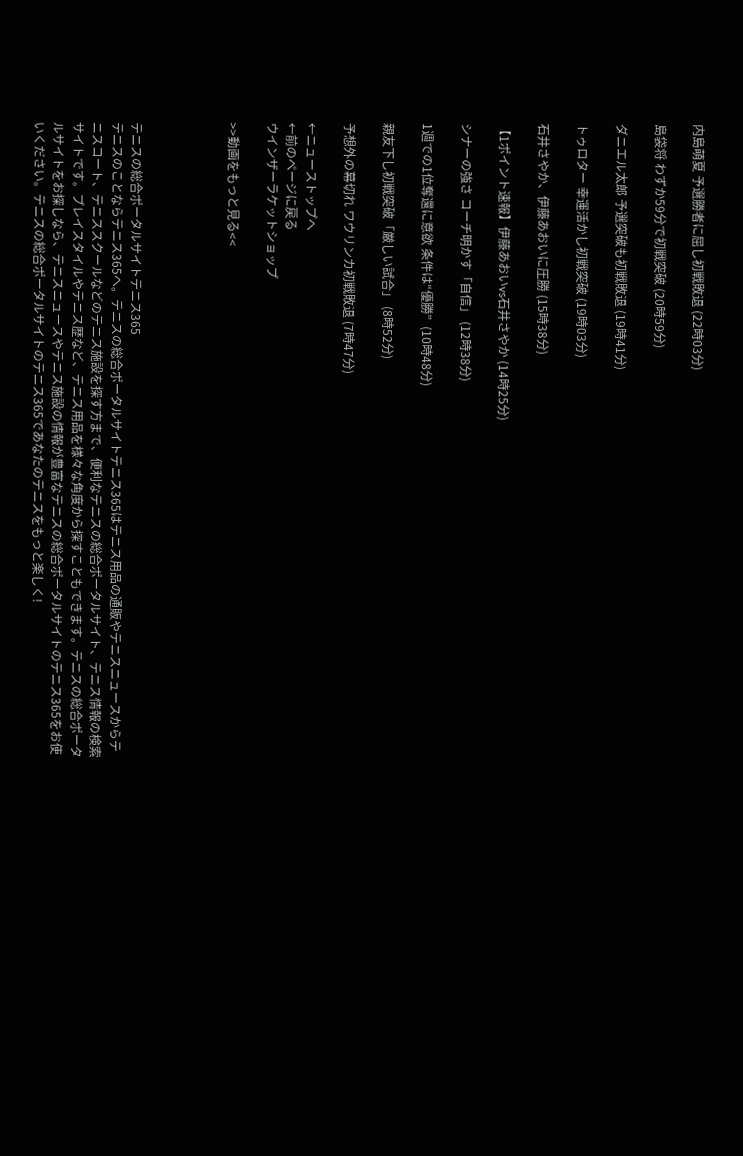内島萌夏 予選勝者に屈し初戦敗退 (22時03分)

島袋将 わずか59分で初戦突破 (20時59分)

ダニエル太郎 予選突破も初戦敗退 (19時41分)

トゥロター 幸運活かし初戦突破 (19時03分)

石井さやか、伊藤あおいに圧勝 (15時38分)

【1ポイント速報】伊藤あおいvs石井さやか (14時25分)

シナーの強さ コーチ明かす「自信」 (12時38分)

1週での1位奪還に意欲 条件は“優勝”  (10時48分)

親友下し初戦突破「厳しい試合」 (8時52分)

予想外の幕切れ ワウリンカ初戦敗退 (7時47分)

←ニューストップへ
←前のページに戻る
ウインザーラケットショップ

>>動画をもっと見る<<




テニスの総合ポータルサイトテニス365
テニスのことならテニス365へ。テニスの総合ポータルサイトテニス365はテニス用品の通販やテニスニュースからテニスコート、テニススクールなどのテニス施設を探す方まで、便利なテニスの総合ポータルサイト、テニス情報の検索サイトです。プレイスタイルやテニス歴など、テニス用品を様々な角度から探すこともできます。テニスの総合ポータルサイトをお探しなら、テニスニュースやテニス施設の情報が豊富なテニスの総合ポータルサイトのテニス365をお使いください。テニスの総合ポータルサイトのテニス365であなたのテニスをもっと楽しく!